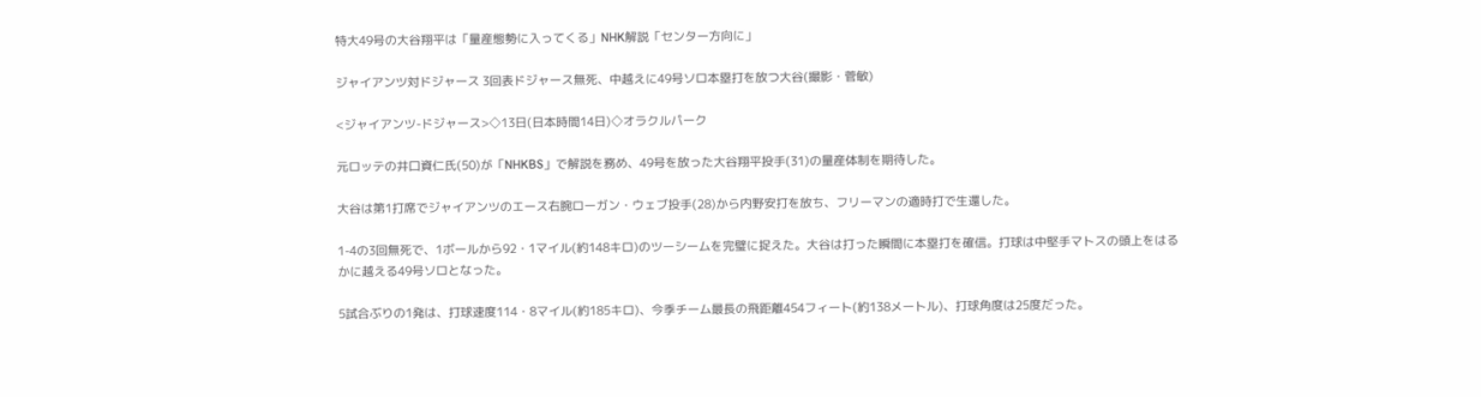特大49号の大谷翔平は「量産態勢に入ってくる」NHK解説「センター方向に」

ジャイアンツ対ドジャース 3回表ドジャース無死、中越えに49号ソロ本塁打を放つ大谷(撮影・菅敏)

<ジャイアンツ-ドジャース>◇13日(日本時間14日)◇オラクルパーク

元ロッテの井口資仁氏(50)が「NHKBS」で解説を務め、49号を放った大谷翔平投手(31)の量産体制を期待した。

大谷は第1打席でジャイアンツのエース右腕ローガン・ウェブ投手(28)から内野安打を放ち、フリーマンの適時打で生還した。

1-4の3回無死で、1ボールから92・1マイル(約148キロ)のツーシームを完璧に捉えた。大谷は打った瞬間に本塁打を確信。打球は中堅手マトスの頭上をはるかに越える49号ソロとなった。

5試合ぶりの1発は、打球速度114・8マイル(約185キロ)、今季チーム最長の飛距離454フィート(約138メートル)、打球角度は25度だった。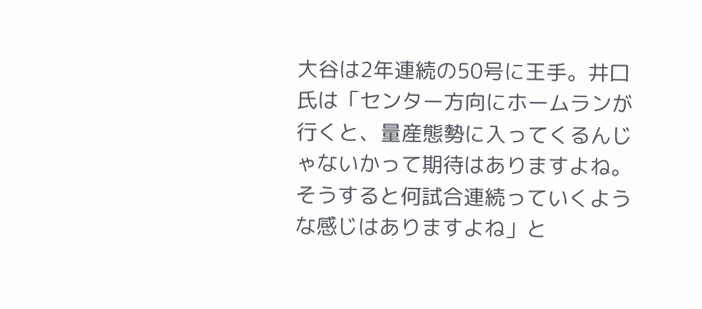大谷は2年連続の50号に王手。井口氏は「センター方向にホームランが行くと、量産態勢に入ってくるんじゃないかって期待はありますよね。そうすると何試合連続っていくような感じはありますよね」と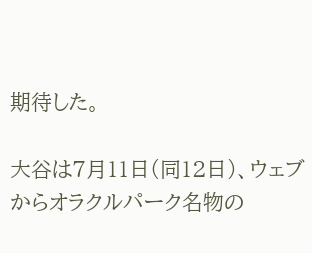期待した。

大谷は7月11日(同12日)、ウェブからオラクルパーク名物の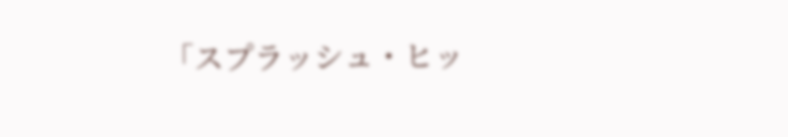「スプラッシュ・ヒッ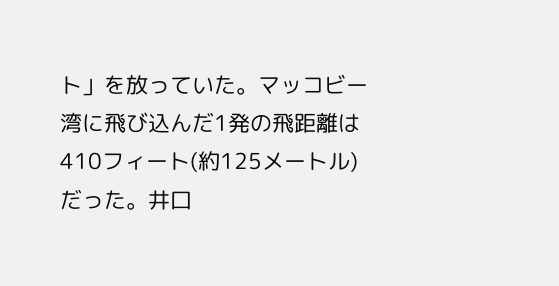ト」を放っていた。マッコビー湾に飛び込んだ1発の飛距離は410フィート(約125メートル)だった。井口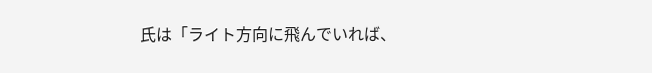氏は「ライト方向に飛んでいれば、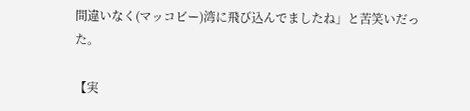間違いなく(マッコビー)湾に飛び込んでましたね」と苦笑いだった。

【実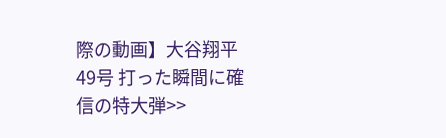際の動画】大谷翔平49号 打った瞬間に確信の特大弾>>